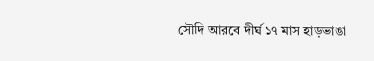সৌদি আরবে দীর্ঘ ১৭ মাস হাড়ভাঙা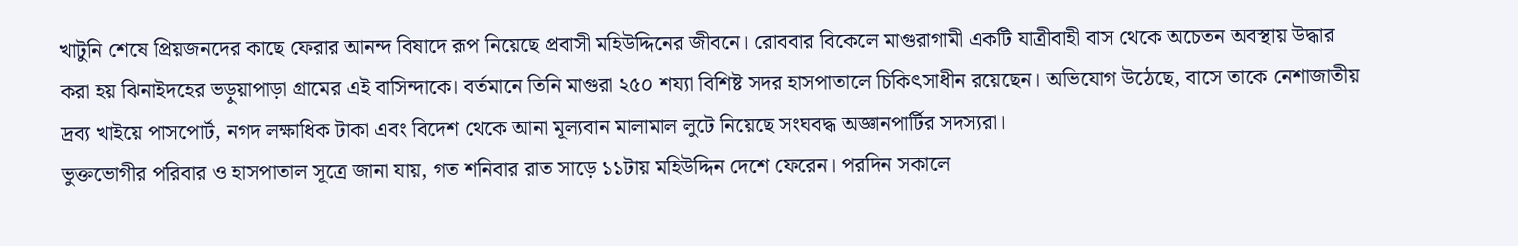খাটুনি শেষে প্রিয়জনদের কাছে ফেরার আনন্দ বিষাদে রূপ নিয়েছে প্রবাসী মহিউদ্দিনের জীবনে। রোববার বিকেলে মাগুরাগামী একটি যাত্রীবাহী বাস থেকে অচেতন অবস্থায় উদ্ধার করা হয় ঝিনাইদহের ভড়ুয়াপাড়া গ্রামের এই বাসিন্দাকে। বর্তমানে তিনি মাগুরা ২৫০ শয্যা বিশিষ্ট সদর হাসপাতালে চিকিৎসাধীন রয়েছেন। অভিযোগ উঠেছে, বাসে তাকে নেশাজাতীয় দ্রব্য খাইয়ে পাসপোর্ট, নগদ লক্ষাধিক টাকা এবং বিদেশ থেকে আনা মূল্যবান মালামাল লুটে নিয়েছে সংঘবদ্ধ অজ্ঞানপার্টির সদস্যরা।
ভুক্তভোগীর পরিবার ও হাসপাতাল সূত্রে জানা যায়, গত শনিবার রাত সাড়ে ১১টায় মহিউদ্দিন দেশে ফেরেন। পরদিন সকালে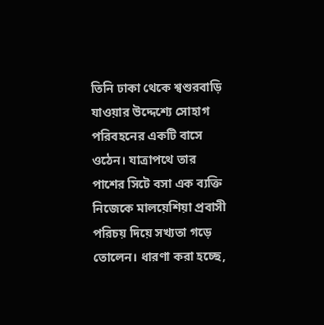তিনি ঢাকা থেকে শ্বশুরবাড়ি যাওয়ার উদ্দেশ্যে সোহাগ পরিবহনের একটি বাসে ওঠেন। যাত্রাপথে তার পাশের সিটে বসা এক ব্যক্তি নিজেকে মালয়েশিয়া প্রবাসী পরিচয় দিয়ে সখ্যতা গড়ে তোলেন। ধারণা করা হচ্ছে,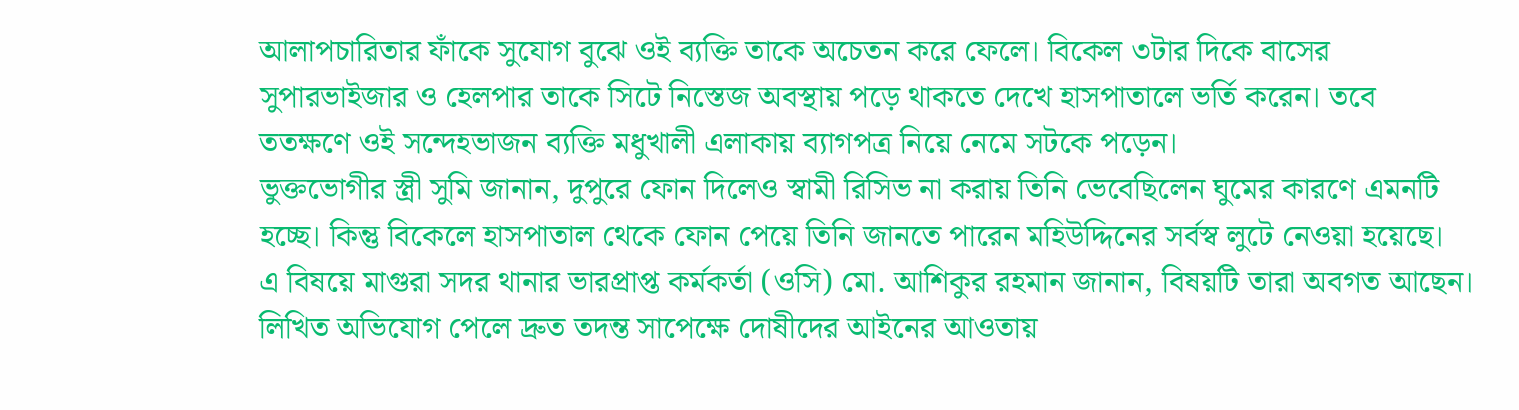আলাপচারিতার ফাঁকে সুযোগ বুঝে ওই ব্যক্তি তাকে অচেতন করে ফেলে। বিকেল ৩টার দিকে বাসের সুপারভাইজার ও হেলপার তাকে সিটে নিস্তেজ অবস্থায় পড়ে থাকতে দেখে হাসপাতালে ভর্তি করেন। তবে ততক্ষণে ওই সন্দেহভাজন ব্যক্তি মধুখালী এলাকায় ব্যাগপত্র নিয়ে নেমে সটকে পড়েন।
ভুক্তভোগীর স্ত্রী সুমি জানান, দুপুরে ফোন দিলেও স্বামী রিসিভ না করায় তিনি ভেবেছিলেন ঘুমের কারণে এমনটি হচ্ছে। কিন্তু বিকেলে হাসপাতাল থেকে ফোন পেয়ে তিনি জানতে পারেন মহিউদ্দিনের সর্বস্ব লুটে নেওয়া হয়েছে। এ বিষয়ে মাগুরা সদর থানার ভারপ্রাপ্ত কর্মকর্তা (ওসি) মো. আশিকুর রহমান জানান, বিষয়টি তারা অবগত আছেন। লিখিত অভিযোগ পেলে দ্রুত তদন্ত সাপেক্ষে দোষীদের আইনের আওতায়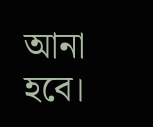আনা হবে।